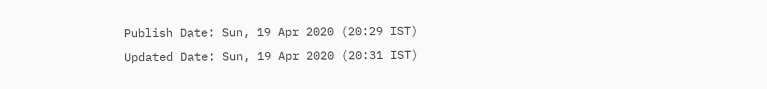Publish Date: Sun, 19 Apr 2020 (20:29 IST)
Updated Date: Sun, 19 Apr 2020 (20:31 IST)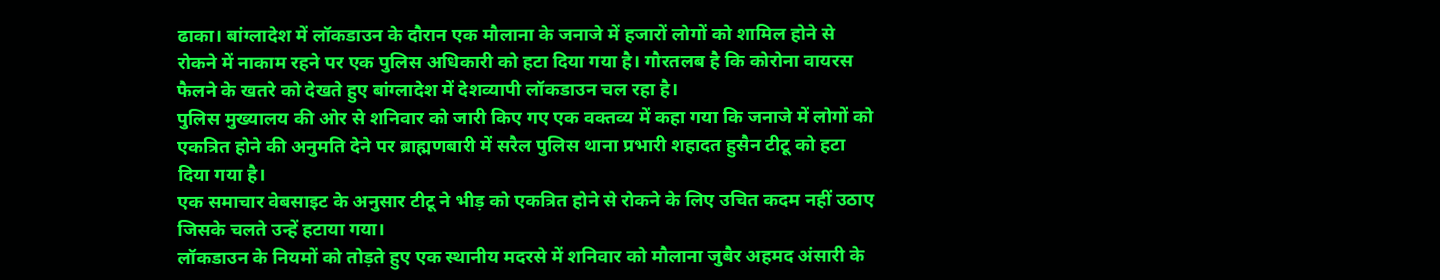ढाका। बांग्लादेश में लॉकडाउन के दौरान एक मौलाना के जनाजे में हजारों लोगों को शामिल होने से रोकने में नाकाम रहने पर एक पुलिस अधिकारी को हटा दिया गया है। गौरतलब है कि कोरोना वायरस फैलने के खतरे को देखते हुए बांग्लादेश में देशव्यापी लॉकडाउन चल रहा है।
पुलिस मुख्यालय की ओर से शनिवार को जारी किए गए एक वक्तव्य में कहा गया कि जनाजे में लोगों को एकत्रित होने की अनुमति देने पर ब्राह्मणबारी में सरैल पुलिस थाना प्रभारी शहादत हुसैन टीटू को हटा दिया गया है।
एक समाचार वेबसाइट के अनुसार टीटू ने भीड़ को एकत्रित होने से रोकने के लिए उचित कदम नहीं उठाए जिसके चलते उन्हें हटाया गया।
लॉकडाउन के नियमों को तोड़ते हुए एक स्थानीय मदरसे में शनिवार को मौलाना जुबैर अहमद अंसारी के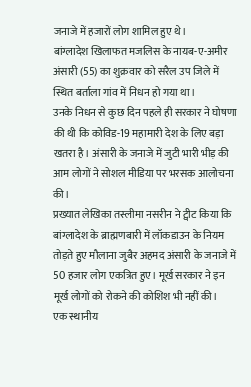जनाजे में हजारों लोग शामिल हुए थे।
बांग्लादेश खिलाफत मजलिस के नायब-ए-अमीर अंसारी (55) का शुक्रवार को सरैल उप जिले में स्थित बर्ताला गांव में निधन हो गया था।
उनके निधन से कुछ दिन पहले ही सरकार ने घोषणा की थी कि कोविड-19 महामारी देश के लिए बड़ा खतरा है। अंसारी के जनाजे में जुटी भारी भीड़ की आम लोगों ने सोशल मीडिया पर भरसक आलोचना की।
प्रख्यात लेखिका तस्लीमा नसरीन ने ट्वीट किया कि बांग्लादेश के ब्राह्मणबारी में लॉकडाउन के नियम तोड़ते हुए मौलाना जुबैर अहमद अंसारी के जनाजे में 50 हजार लोग एकत्रित हुए। मूर्ख सरकार ने इन मूर्ख लोगों को रोकने की कोशिश भी नहीं की।
एक स्थानीय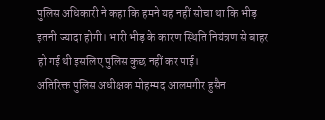पुलिस अधिकारी ने कहा कि हमने यह नहीं सोचा था कि भीड़ इतनी ज्यादा होगी। भारी भीड़ के कारण स्थिति नियंत्रण से बाहर हो गई थी इसलिए पुलिस कुछ नहीं कर पाई।
अतिरिक्त पुलिस अधीक्षक मोहम्मद आलमगीर हुसैन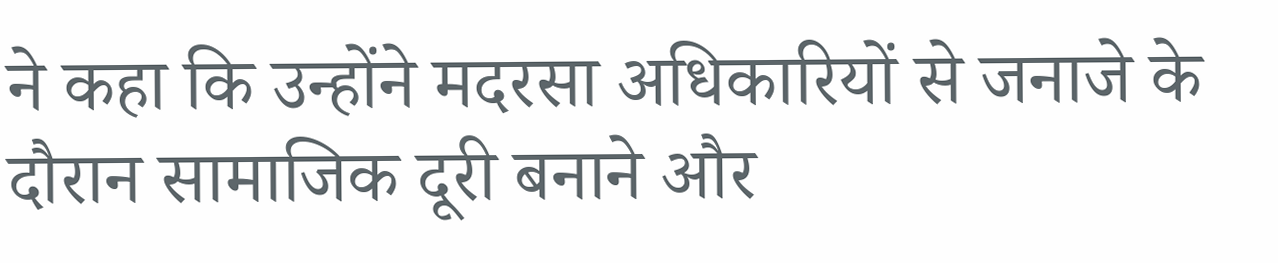ने कहा कि उन्होंने मदरसा अधिकारियों से जनाजे के दौरान सामाजिक दूरी बनाने और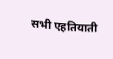सभी एहतियाती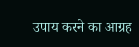उपाय करने का आग्रह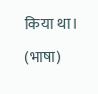किया था। (भाषा)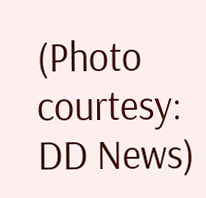(Photo courtesy: DD News)